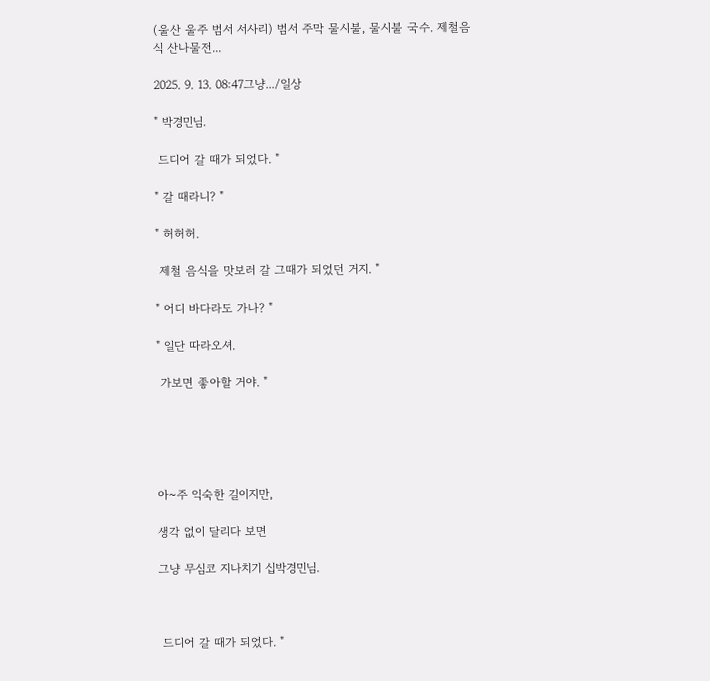(울산 울주 범서 서사리) 범서 주막 물시불, 물시불 국수. 제철음식 산나물전...

2025. 9. 13. 08:47그냥.../일상

" 박경민님.

 드디어 갈 때가 되었다. "

" 갈 때라니? "

" 허허허.

 제철 음식을 맛보러 갈 그때가 되었던 거지. "

" 어디 바다라도 가나? "

" 일단 따라오셔.

 가보면 좋아할 거야. "





아~주 익숙한 길이지만,

생각 없이 달리다 보면

그냥 무심코 지나치기 십박경민님.



 드디어 갈 때가 되었다. "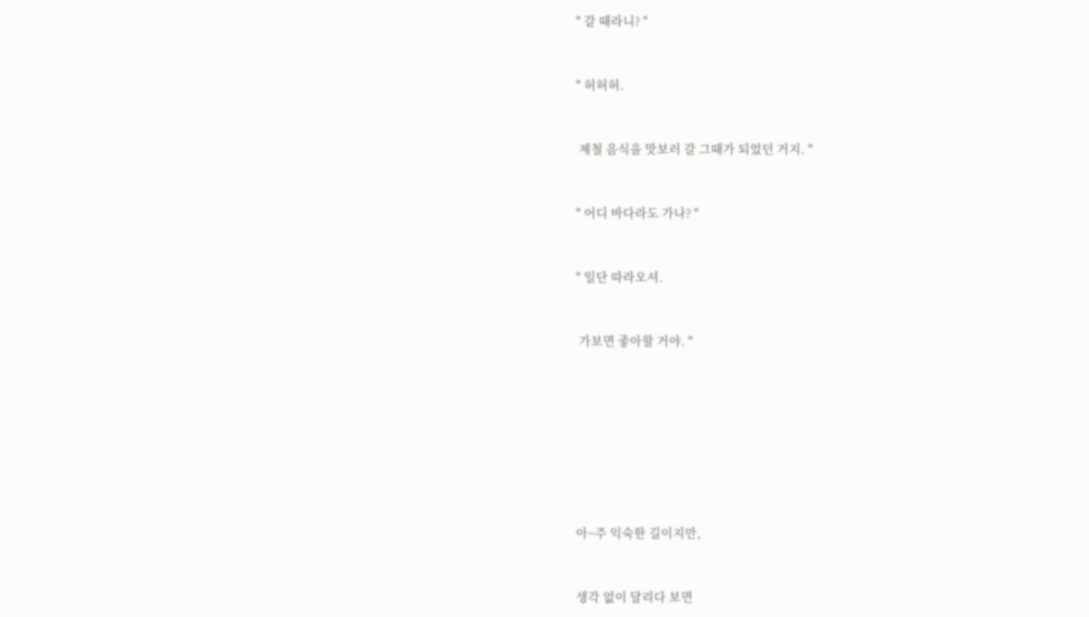" 갈 때라니? "



" 허허허.



 제철 음식을 맛보러 갈 그때가 되었던 거지. "



" 어디 바다라도 가나? "



" 일단 따라오셔.



 가보면 좋아할 거야. "











아~주 익숙한 길이지만,



생각 없이 달리다 보면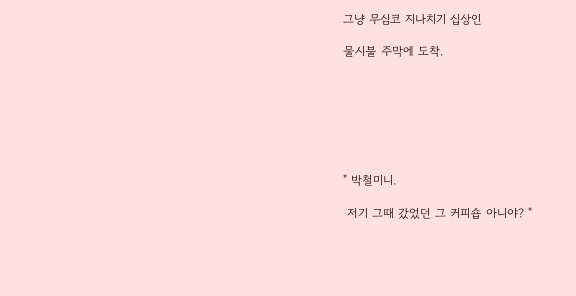그냥 무심코 지나치기 십상인

물시불 주막에 도착.







" 박철미니.

 저기 그때 갔었던 그 커피숍 아니야? "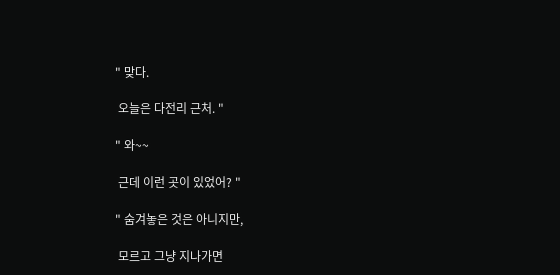" 맞다.

 오늘은 다전리 근처. "

" 와~~

 근데 이런 곳이 있었어? "

" 숨겨놓은 것은 아니지만,

 모르고 그냥 지나가면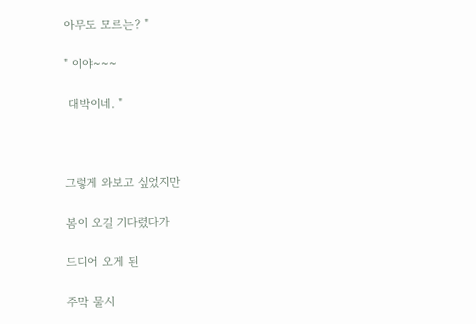아무도 모르는? "

" 이야~~~

 대박이네. "



그렇게 와보고 싶었지만

봄이 오길 기다렸다가

드디어 오게 된

주막 물시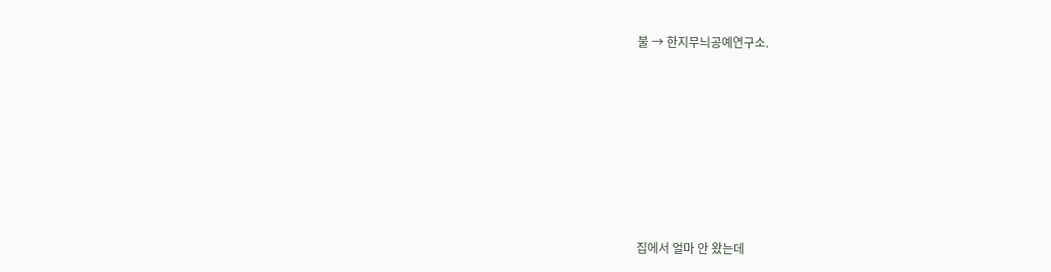불 → 한지무늬공예연구소.







집에서 얼마 안 왔는데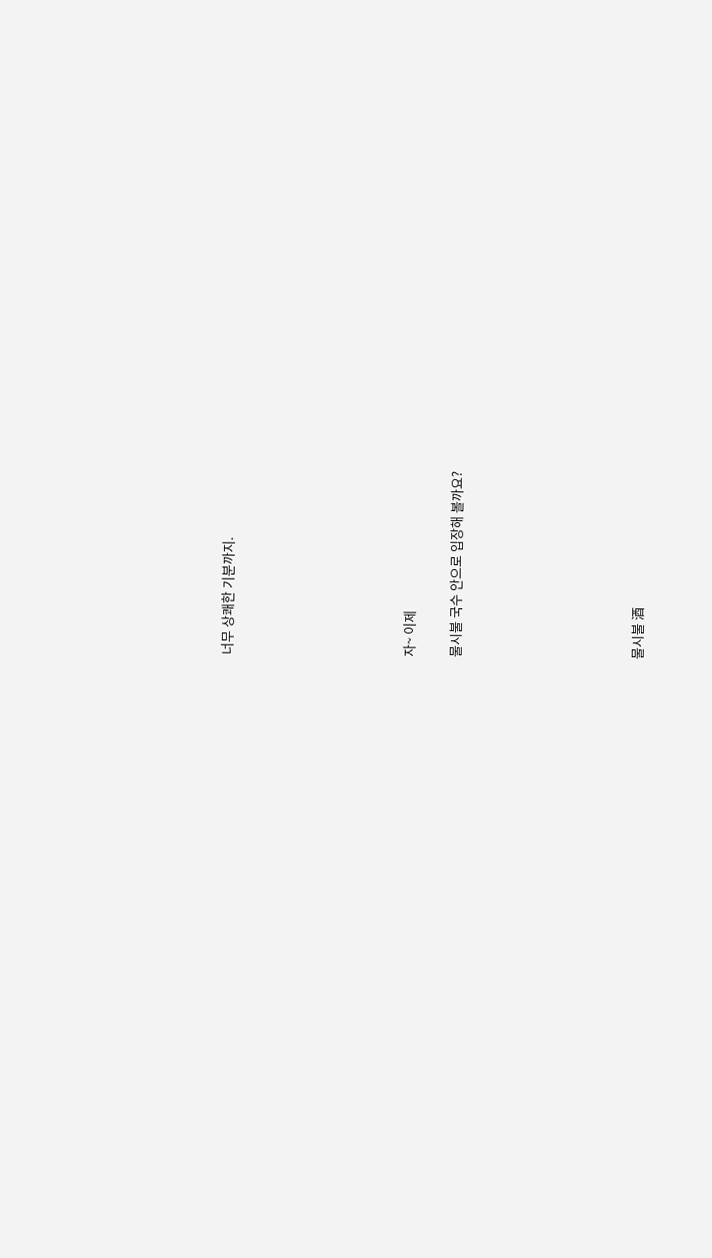너무 상쾌한 기분까지.







자~ 이제

물시불 국수 안으로 입장해 볼까요?







물시불 酒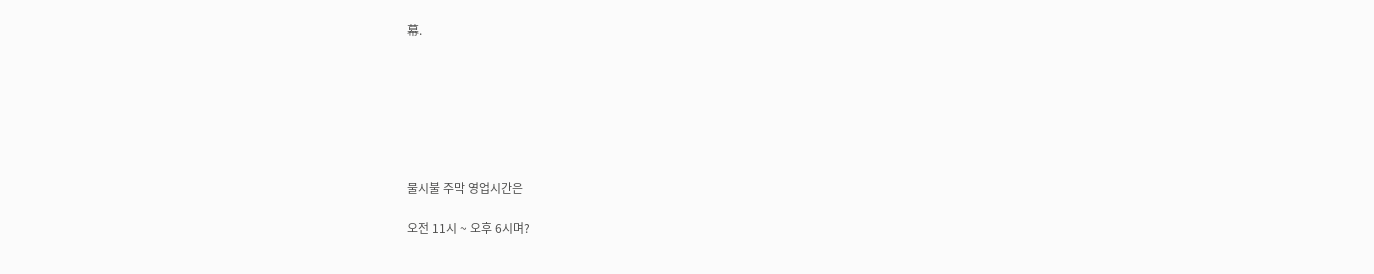幕.







물시불 주막 영업시간은

오전 11시 ~ 오후 6시며?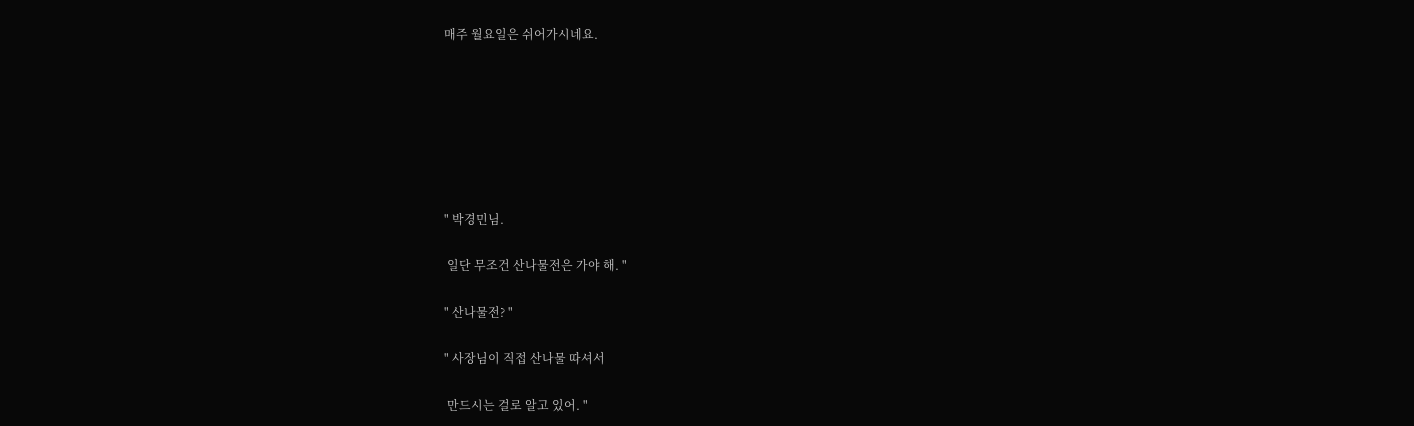매주 월요일은 쉬어가시네요.







" 박경민님.

 일단 무조건 산나물전은 가야 해. "

" 산나물전? "

" 사장님이 직접 산나물 따셔서

 만드시는 걸로 알고 있어. "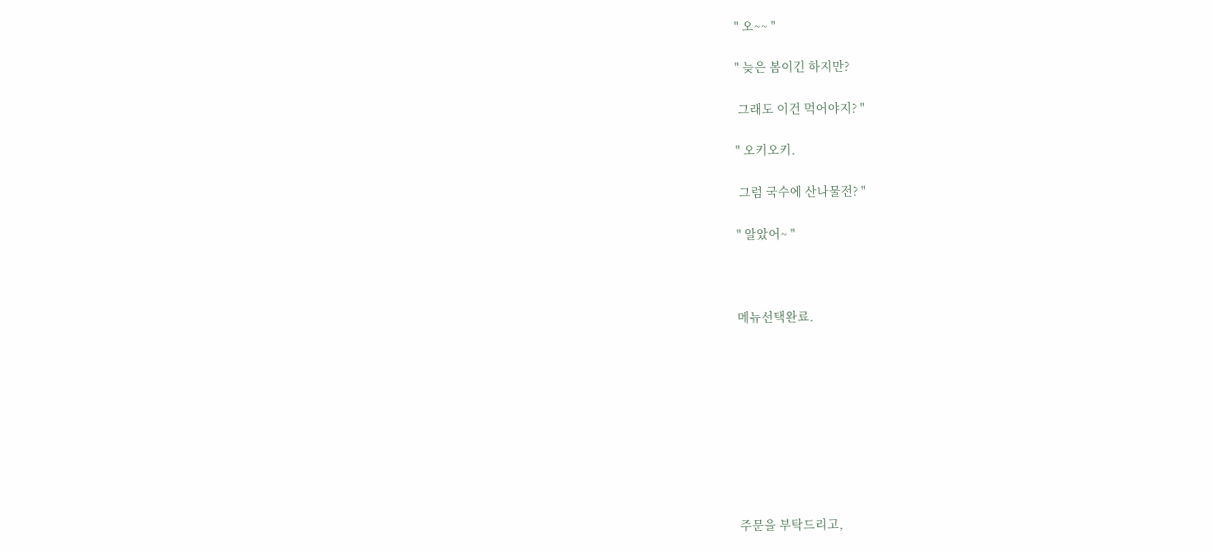" 오~~ "

" 늦은 봄이긴 하지만?

 그래도 이건 먹어야지? "

" 오키오키.

 그럼 국수에 산나물전? "

" 알았어~ "



메뉴선택완료.









주문을 부탁드리고,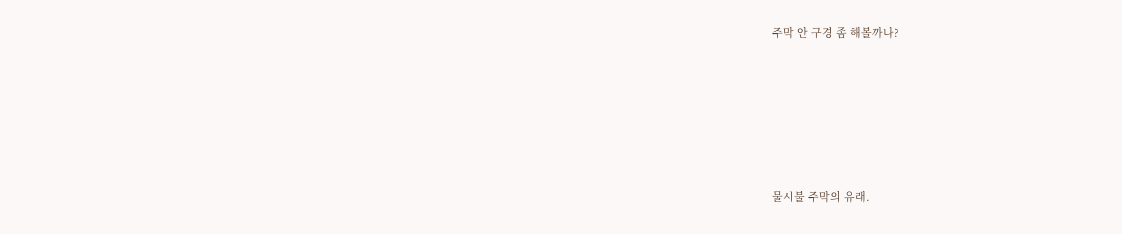주막 안 구경 좀 해볼까나?







물시불 주막의 유래.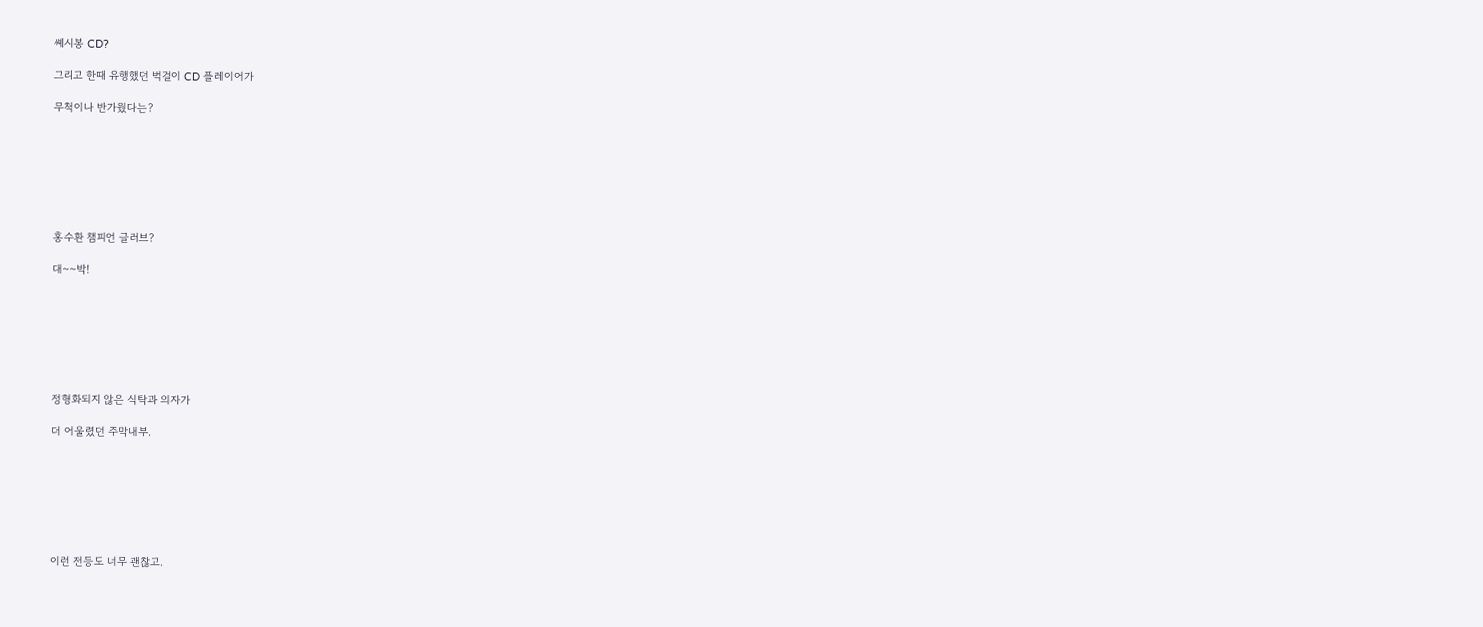쎼시봉 CD?

그리고 한때 유행했던 벅걸이 CD 플레이어가

무척이나 반가웠다는?







홍수환 챔피언 글러브?

대~~박!







정형화되지 않은 식탁과 의자가

더 어울렸던 주막내부.







이런 전등도 너무 괜찮고.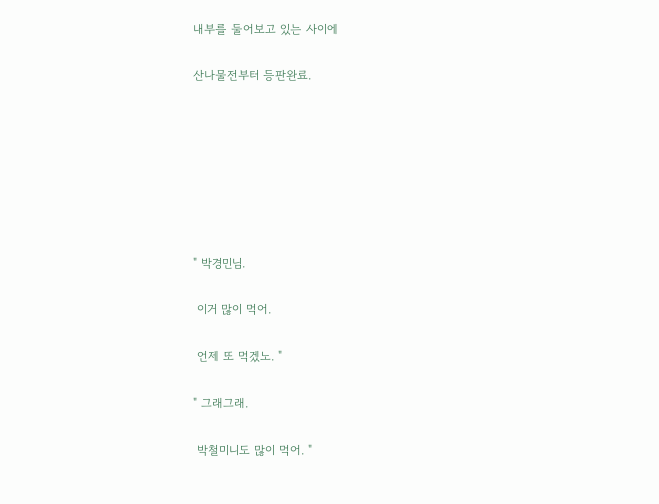내부를 둘어보고 있는 사이에

산나물전부터 등판완료.







" 박경민님.

 이거 많이 먹어.

 언제 또 먹겠노. "

" 그래그래.

 박철미니도 많이 먹어. "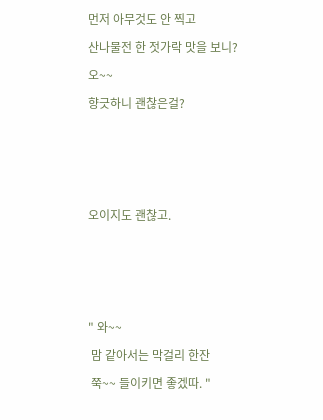먼저 아무것도 안 찍고

산나물전 한 젓가락 맛을 보니?

오~~

향긋하니 괜찮은걸?







오이지도 괜찮고.







" 와~~

 맘 같아서는 막걸리 한잔

 쭉~~ 들이키면 좋겠따. "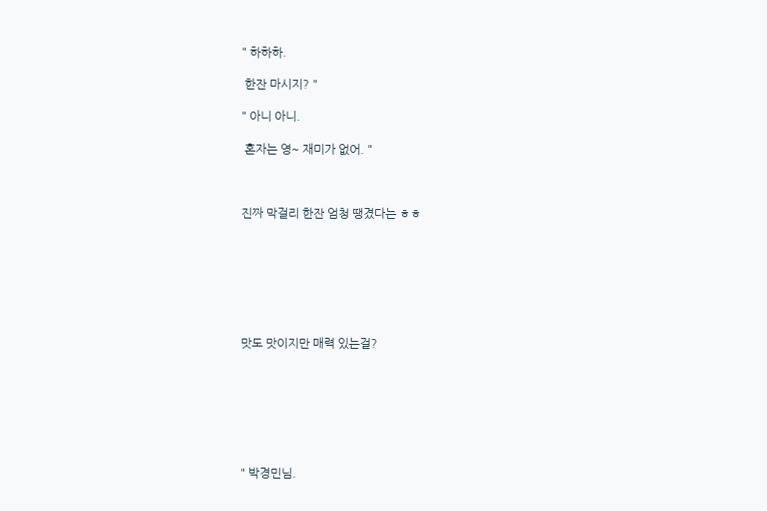" 하하하.

 한잔 마시지? "

" 아니 아니.

 혼자는 영~ 재미가 없어. "



진짜 막걸리 한잔 엄청 땡겼다는 ㅎㅎ







맛도 맛이지만 매력 있는걸?







" 박경민님.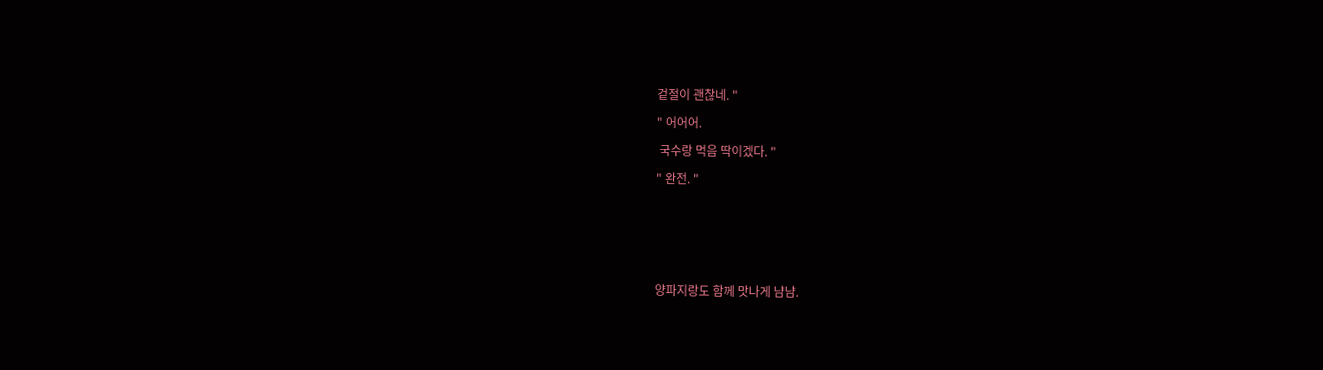겉절이 괜찮네. "

" 어어어.

 국수랑 먹음 딱이겠다. "

" 완전. "







양파지랑도 함께 맛나게 냠냠.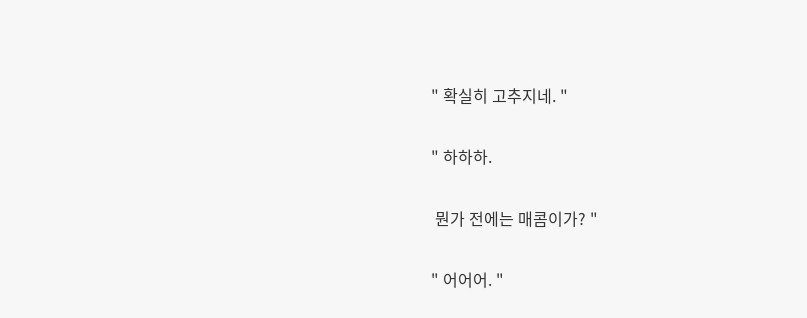" 확실히 고추지네. "

" 하하하.

 뭔가 전에는 매콤이가? "

" 어어어. "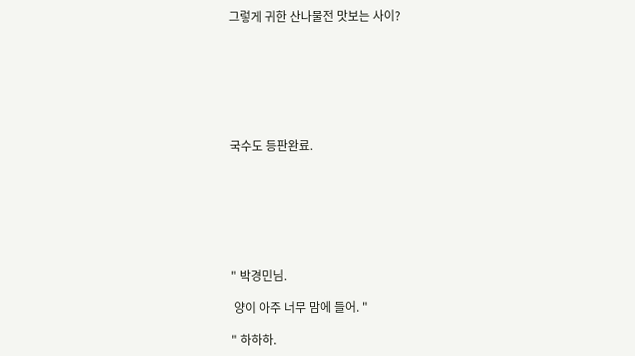그렇게 귀한 산나물전 맛보는 사이?







국수도 등판완료.







" 박경민님.

 양이 아주 너무 맘에 들어. "

" 하하하.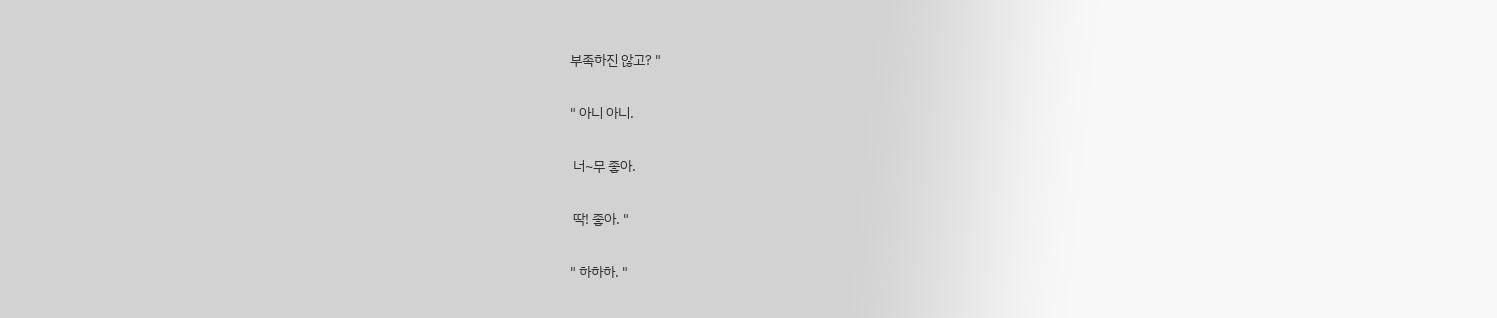부족하진 않고? "

" 아니 아니.

 너~무 좋아.

 딱! 좋아. "

" 하하하. "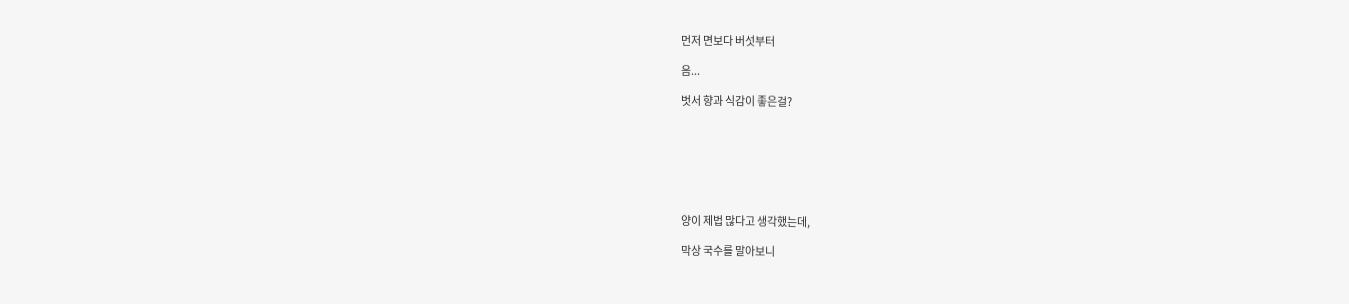먼저 면보다 버섯부터

음...

벗서 향과 식감이 좋은걸?







양이 제법 많다고 생각했는데,

막상 국수를 말아보니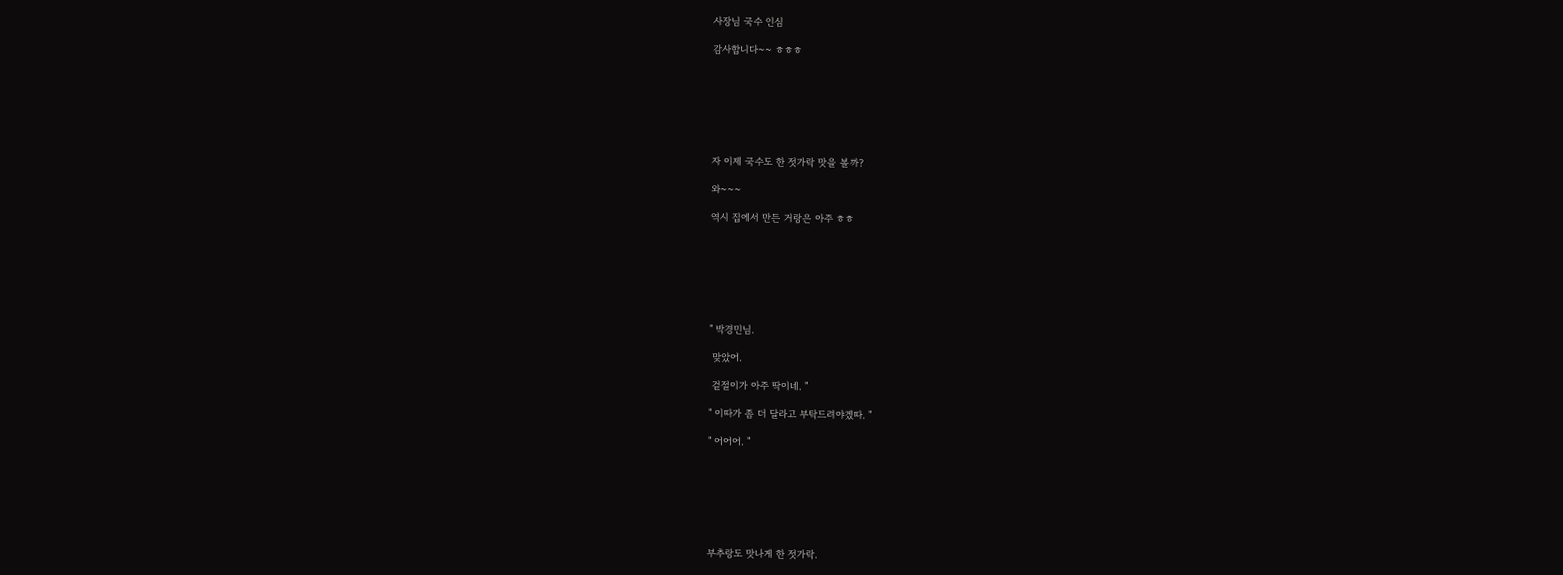사장님 국수 인심

감사합니다~~ ㅎㅎㅎ







자 이제 국수도 한 젓가락 맛을 볼까?

와~~~

역시 집에서 만든 거랑은 아주 ㅎㅎ







" 박경민님.

 맞았어.

 겉절이가 아주 딱이네. "

" 이따가 좀 더 달라고 부탁드려야겠따. "

" 어어어. "







부추랑도 맛나게 한 젓가락.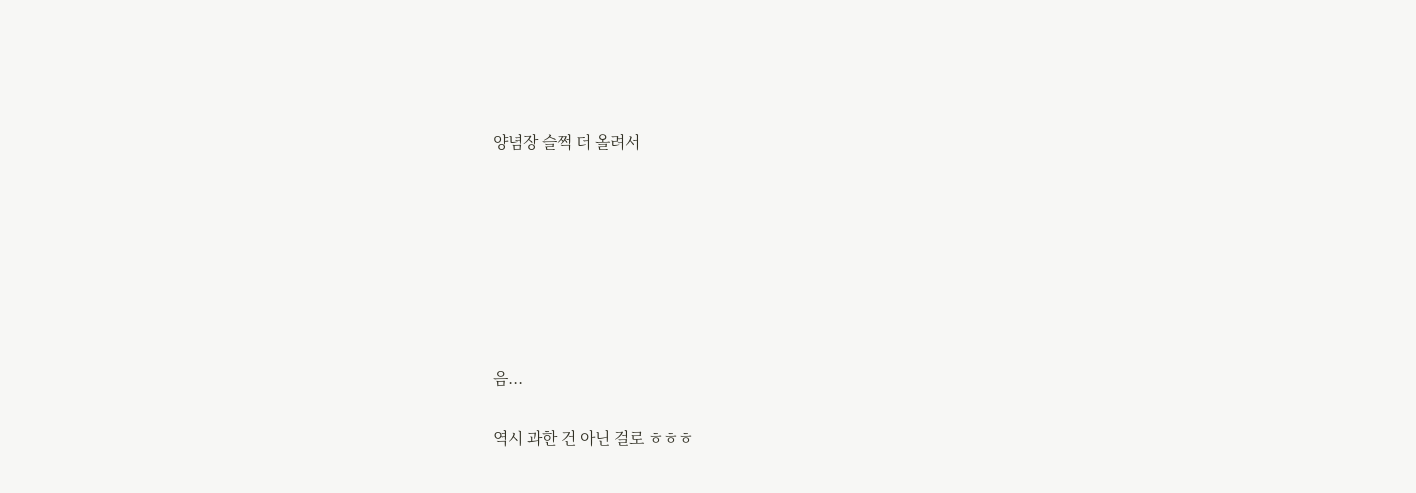양념장 슬쩍 더 올려서







음...

역시 과한 건 아닌 걸로 ㅎㅎㅎ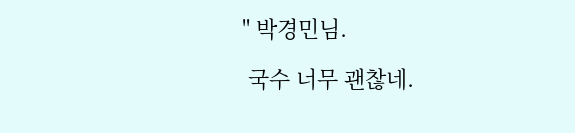" 박경민님.

 국수 너무 괜찮네.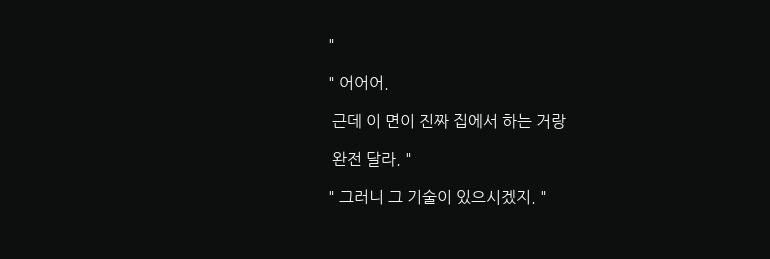"

" 어어어.

 근데 이 면이 진짜 집에서 하는 거랑

 완전 달라. "

" 그러니 그 기술이 있으시겠지. "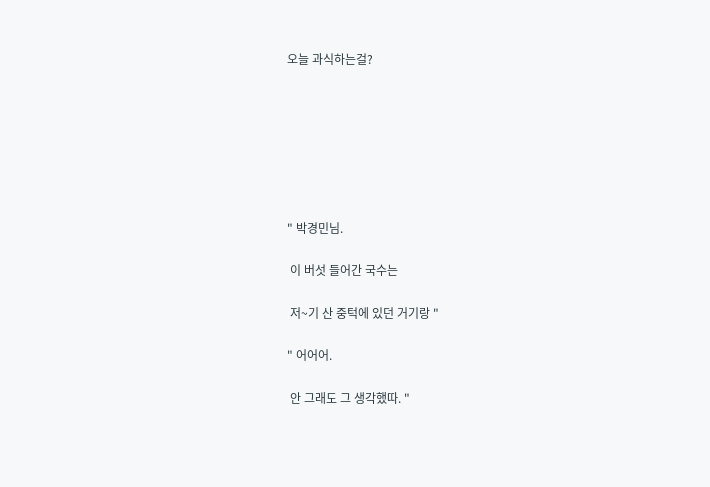오늘 과식하는걸?







" 박경민님.

 이 버섯 들어간 국수는

 저~기 산 중턱에 있던 거기랑 "

" 어어어.

 안 그래도 그 생각했따. "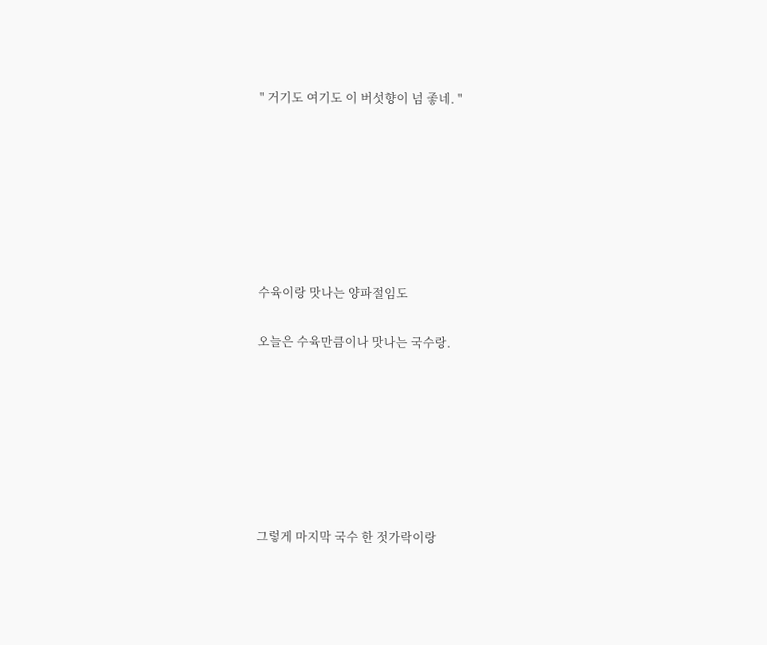" 거기도 여기도 이 버섯향이 넘 좋네. "







수육이랑 맛나는 양파절임도

오늘은 수육만큼이나 맛나는 국수랑.







그렇게 마지막 국수 한 젓가락이랑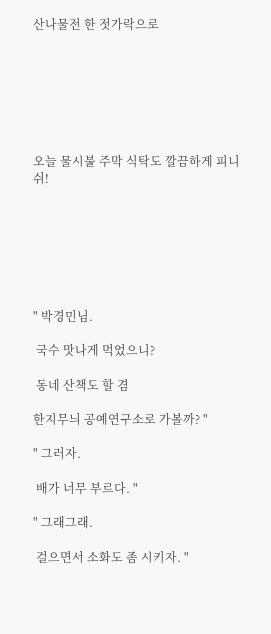산나물전 한 젓가락으로







오늘 물시불 주막 식탁도 깔끔하게 피니쉬!







" 박경민님.

 국수 맛나게 먹었으니?

 동네 산책도 할 겸

한지무늬 공예연구소로 가볼까? "

" 그러자.

 배가 너무 부르다. "

" 그래그래.

 걸으면서 소화도 좀 시키자. "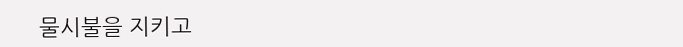물시불을 지키고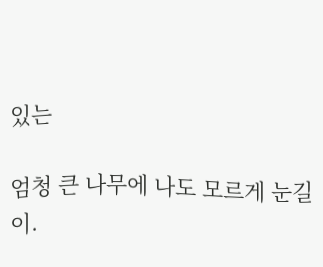있는

엄청 큰 나무에 나도 모르게 눈길이.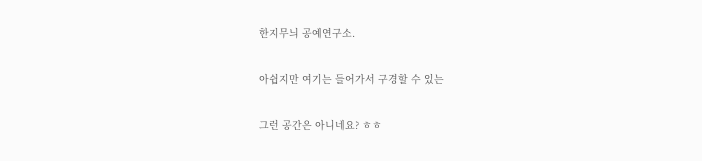한지무늬 공예연구소.

아쉽지만 여기는 들어가서 구경할 수 있는

그런 공간은 아니네요? ㅎㅎ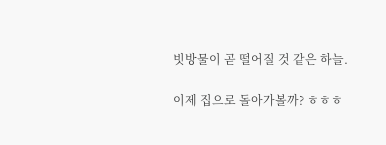빗방물이 곧 떨어질 것 같은 하늘.

이제 집으로 돌아가볼까? ㅎㅎㅎ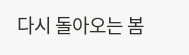다시 돌아오는 봄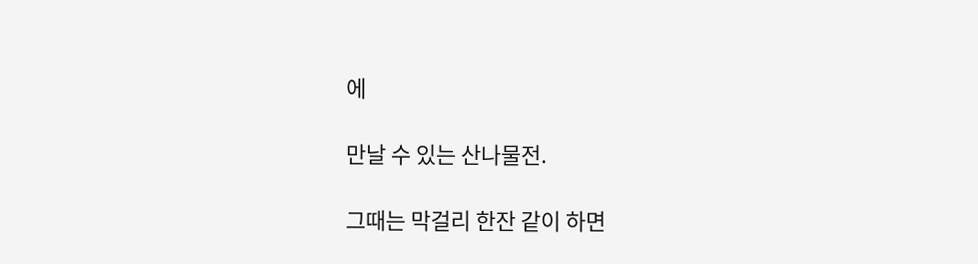에

만날 수 있는 산나물전.

그때는 막걸리 한잔 같이 하면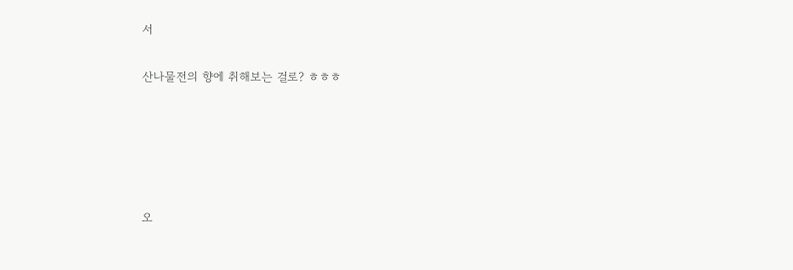서

산나물전의 향에 취해보는 걸로? ㅎㅎㅎ





오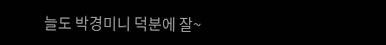늘도 박경미니 덕분에 잘~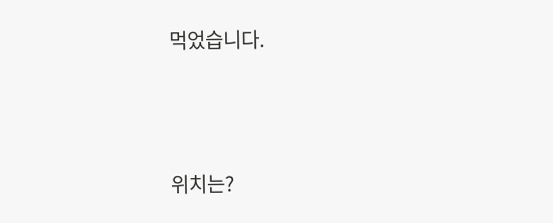먹었습니다.





위치는?